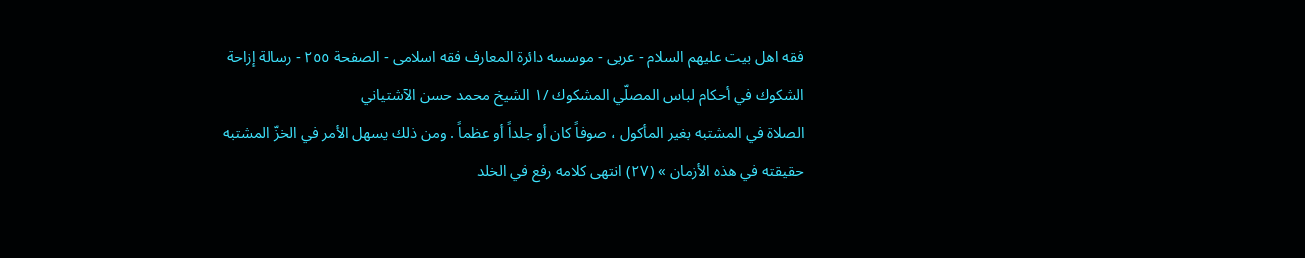فقه اهل بیت علیهم السلام - عربی - موسسه دائرة المعارف فقه اسلامی - الصفحة ٢٥٥ - رسالة إزاحة الشكوك في أحكام لباس المصلّي المشكوك /١ الشيخ محمد حسن الآشتياني
الصلاة في المشتبه بغير المأكول ، صوفاً كان أو جلداً أو عظماً . ومن ذلك يسهل الأمر في الخزّ المشتبه حقيقته في هذه الأزمان » (٢٧) انتهى كلامه رفع في الخلد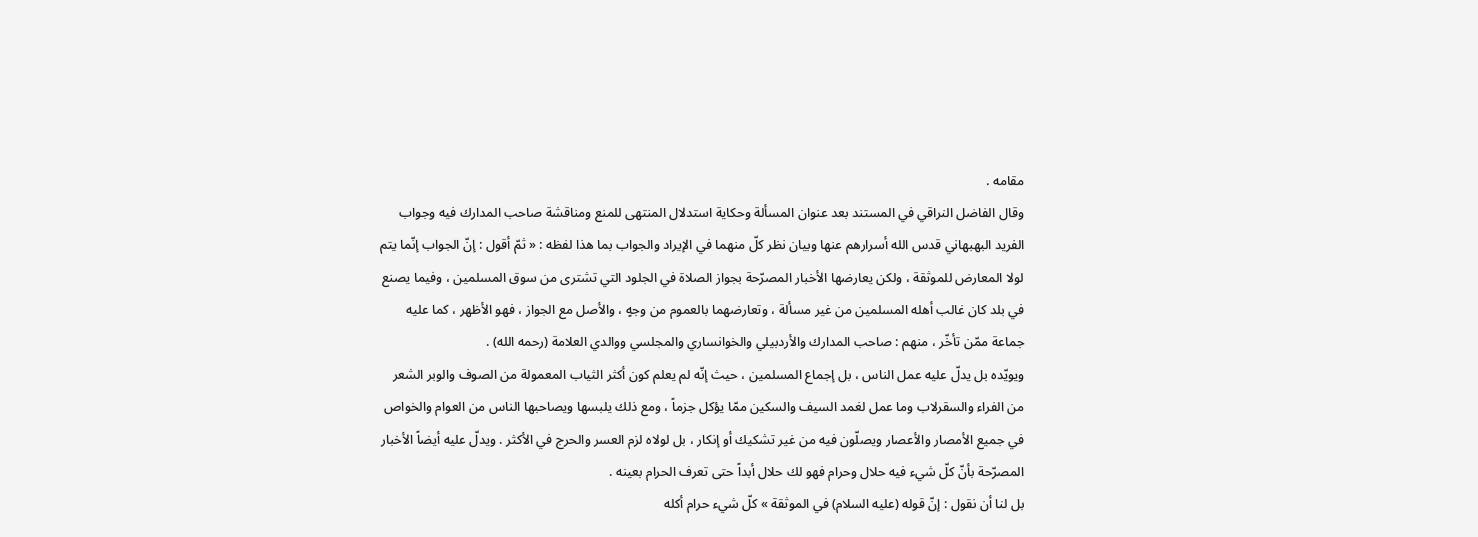مقامه .
وقال الفاضل النراقي في المستند بعد عنوان المسألة وحكاية استدلال المنتهى للمنع ومناقشة صاحب المدارك فيه وجواب الفريد البهبهاني قدس الله أسرارهم عنها وبيان نظر كلّ منهما في الإيراد والجواب بما هذا لفظه : « ثمّ أقول : إنّ الجواب إنّما يتم لولا المعارض للموثقة ، ولكن يعارضها الأخبار المصرّحة بجواز الصلاة في الجلود التي تشترى من سوق المسلمين ، وفيما يصنع في بلد كان غالب أهله المسلمين من غير مسألة ، وتعارضهما بالعموم من وجهٍ ، والأصل مع الجواز ، فهو الأظهر ، كما عليه جماعة ممّن تأخّر ، منهم : صاحب المدارك والأردبيلي والخوانساري والمجلسي ووالدي العلامة (رحمه الله) .
ويويّده بل يدلّ عليه عمل الناس ، بل إجماع المسلمين ، حيث إنّه لم يعلم كون أكثر الثياب المعمولة من الصوف والوبر الشعر من الفراء والسقرلاب وما عمل لغمد السيف والسكين ممّا يؤكل جزماً ، ومع ذلك يلبسها ويصاحبها الناس من العوام والخواص في جميع الأمصار والأعصار ويصلّون فيه من غير تشكيك أو إنكار ، بل لولاه لزم العسر والحرج في الأكثر . ويدلّ عليه أيضاً الأخبار المصرّحة بأنّ كلّ شيء فيه حلال وحرام فهو لك حلال أبداً حتى تعرف الحرام بعينه .
بل لنا أن نقول : إنّ قوله (عليه السلام) في الموثقة » كلّ شيء حرام أكله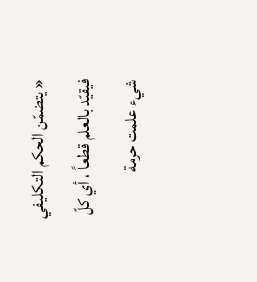« يتضمّن الحكم التكليفي فيقيّد بالعلم قطعاً ، أي كلّ شيء علمت حرمة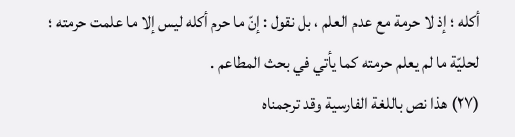أكله ؛ إذ لا حرمة مع عدم العلم ، بل نقول : إنّ ما حرم أكله ليس إلا ما علمت حرمته ؛ لحليّة ما لم يعلم حرمته كما يأتي في بحث المطاعم .
(٢٧) هذا نص باللغة الفارسية وقد ترجمناه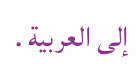إلى العربية .